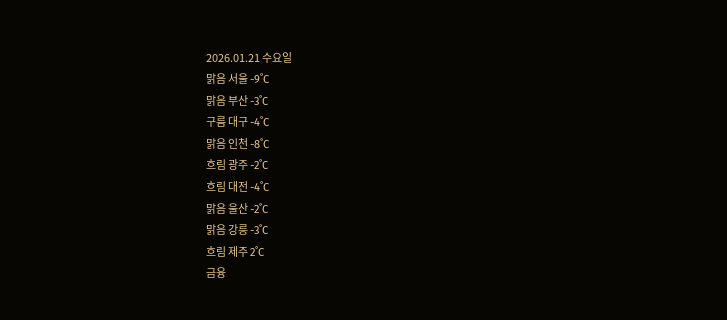2026.01.21 수요일
맑음 서울 -9˚C
맑음 부산 -3˚C
구름 대구 -4˚C
맑음 인천 -8˚C
흐림 광주 -2˚C
흐림 대전 -4˚C
맑음 울산 -2˚C
맑음 강릉 -3˚C
흐림 제주 2˚C
금융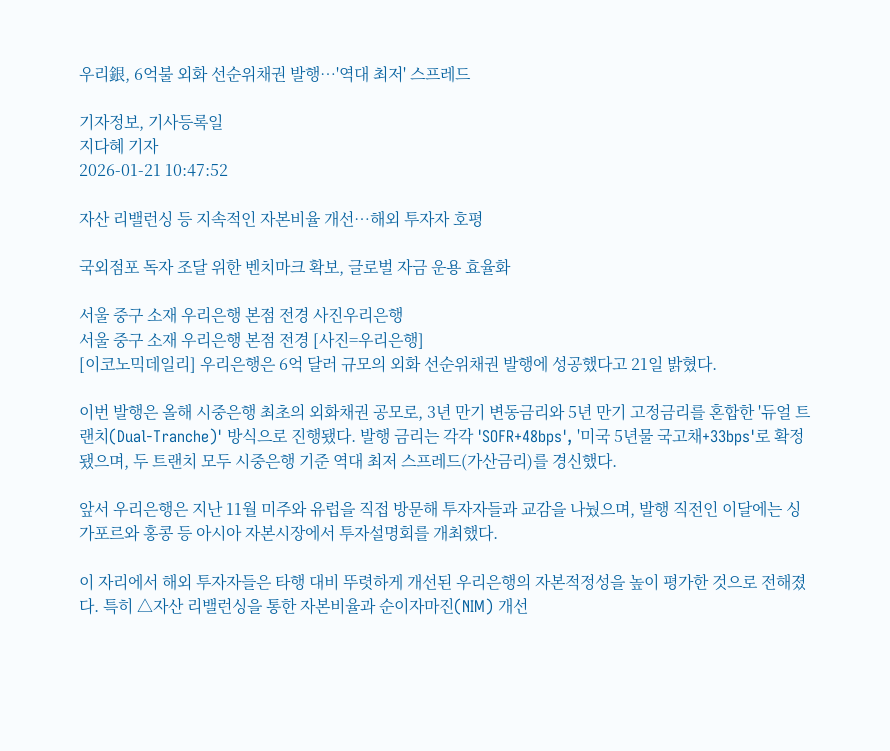우리銀, 6억불 외화 선순위채권 발행…'역대 최저' 스프레드

기자정보, 기사등록일
지다혜 기자
2026-01-21 10:47:52

자산 리밸런싱 등 지속적인 자본비율 개선…해외 투자자 호평

국외점포 독자 조달 위한 벤치마크 확보, 글로벌 자금 운용 효율화

서울 중구 소재 우리은행 본점 전경 사진우리은행
서울 중구 소재 우리은행 본점 전경 [사진=우리은행]
[이코노믹데일리] 우리은행은 6억 달러 규모의 외화 선순위채권 발행에 성공했다고 21일 밝혔다.

이번 발행은 올해 시중은행 최초의 외화채권 공모로, 3년 만기 변동금리와 5년 만기 고정금리를 혼합한 '듀얼 트랜치(Dual-Tranche)' 방식으로 진행됐다. 발행 금리는 각각 'SOFR+48bps', '미국 5년물 국고채+33bps'로 확정됐으며, 두 트랜치 모두 시중은행 기준 역대 최저 스프레드(가산금리)를 경신했다.

앞서 우리은행은 지난 11월 미주와 유럽을 직접 방문해 투자자들과 교감을 나눴으며, 발행 직전인 이달에는 싱가포르와 홍콩 등 아시아 자본시장에서 투자설명회를 개최했다.

이 자리에서 해외 투자자들은 타행 대비 뚜렷하게 개선된 우리은행의 자본적정성을 높이 평가한 것으로 전해졌다. 특히 △자산 리밸런싱을 통한 자본비율과 순이자마진(NIM) 개선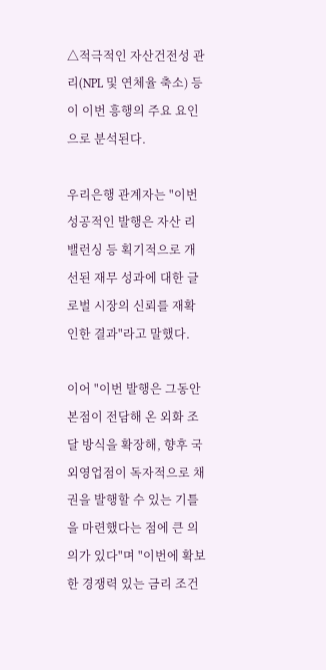△적극적인 자산건전성 관리(NPL 및 연체율 축소) 등이 이번 흥행의 주요 요인으로 분석된다.

우리은행 관계자는 "이번 성공적인 발행은 자산 리밸런싱 등 획기적으로 개선된 재무 성과에 대한 글로벌 시장의 신뢰를 재확인한 결과"라고 말했다.

이어 "이번 발행은 그동안 본점이 전담해 온 외화 조달 방식을 확장해, 향후 국외영업점이 독자적으로 채권을 발행할 수 있는 기틀을 마련했다는 점에 큰 의의가 있다"며 "이번에 확보한 경쟁력 있는 금리 조건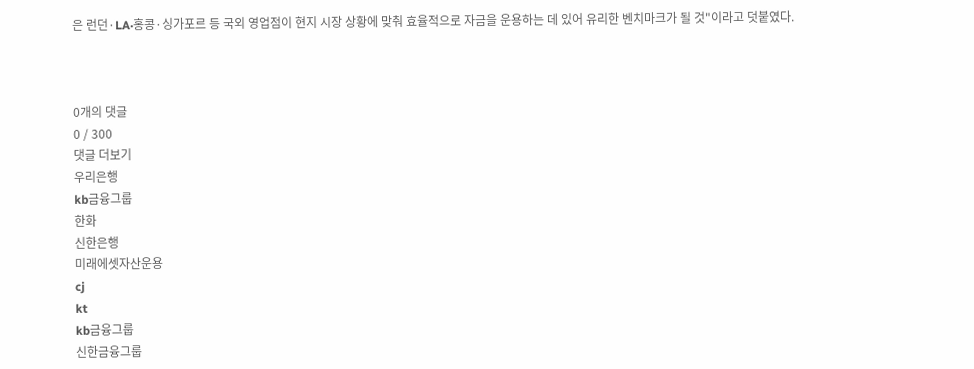은 런던·LA·홍콩·싱가포르 등 국외 영업점이 현지 시장 상황에 맞춰 효율적으로 자금을 운용하는 데 있어 유리한 벤치마크가 될 것"이라고 덧붙였다.



0개의 댓글
0 / 300
댓글 더보기
우리은행
kb금융그룹
한화
신한은행
미래에셋자산운용
cj
kt
kb금융그룹
신한금융그룹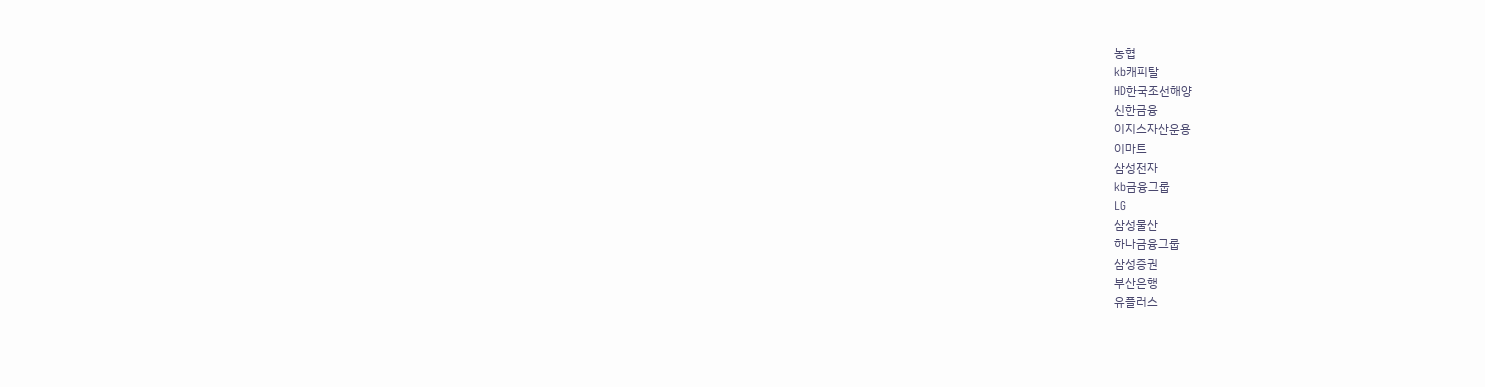농협
kb캐피탈
HD한국조선해양
신한금융
이지스자산운용
이마트
삼성전자
kb금융그룹
LG
삼성물산
하나금융그룹
삼성증권
부산은행
유플러스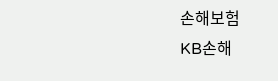손해보험
KB손해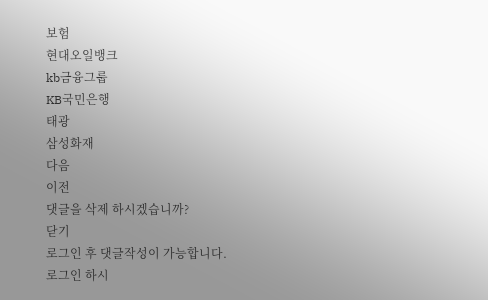보험
현대오일뱅크
kb금융그룹
KB국민은행
태광
삼성화재
다음
이전
댓글을 삭제 하시겠습니까?
닫기
로그인 후 댓글작성이 가능합니다.
로그인 하시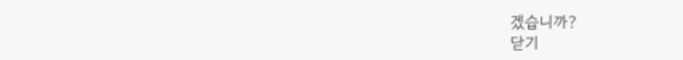겠습니까?
닫기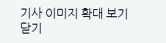기사 이미지 확대 보기
닫기